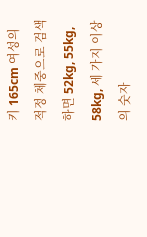키 165cm 여성의 적정 체중으로 검색하면 52kg, 55kg, 58kg, 세 가지 이상의 숫자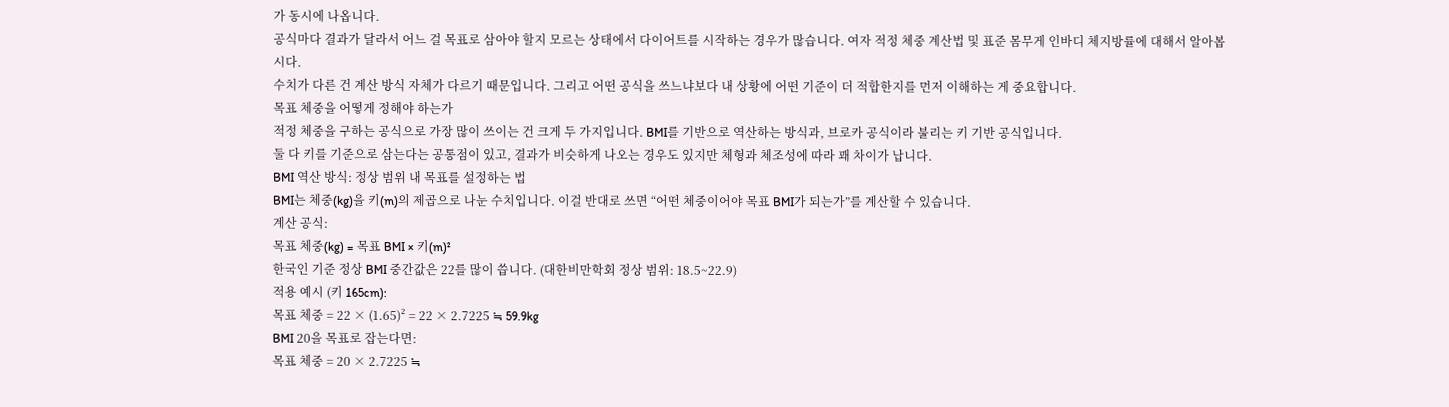가 동시에 나옵니다.
공식마다 결과가 달라서 어느 걸 목표로 삼아야 할지 모르는 상태에서 다이어트를 시작하는 경우가 많습니다. 여자 적정 체중 계산법 및 표준 몸무게 인바디 체지방률에 대해서 알아봅시다.
수치가 다른 건 계산 방식 자체가 다르기 때문입니다. 그리고 어떤 공식을 쓰느냐보다 내 상황에 어떤 기준이 더 적합한지를 먼저 이해하는 게 중요합니다.
목표 체중을 어떻게 정해야 하는가
적정 체중을 구하는 공식으로 가장 많이 쓰이는 건 크게 두 가지입니다. BMI를 기반으로 역산하는 방식과, 브로카 공식이라 불리는 키 기반 공식입니다.
둘 다 키를 기준으로 삼는다는 공통점이 있고, 결과가 비슷하게 나오는 경우도 있지만 체형과 체조성에 따라 꽤 차이가 납니다.
BMI 역산 방식: 정상 범위 내 목표를 설정하는 법
BMI는 체중(kg)을 키(m)의 제곱으로 나눈 수치입니다. 이걸 반대로 쓰면 “어떤 체중이어야 목표 BMI가 되는가”를 계산할 수 있습니다.
계산 공식:
목표 체중(kg) = 목표 BMI × 키(m)²
한국인 기준 정상 BMI 중간값은 22를 많이 씁니다. (대한비만학회 정상 범위: 18.5~22.9)
적용 예시 (키 165cm):
목표 체중 = 22 × (1.65)² = 22 × 2.7225 ≒ 59.9kg
BMI 20을 목표로 잡는다면:
목표 체중 = 20 × 2.7225 ≒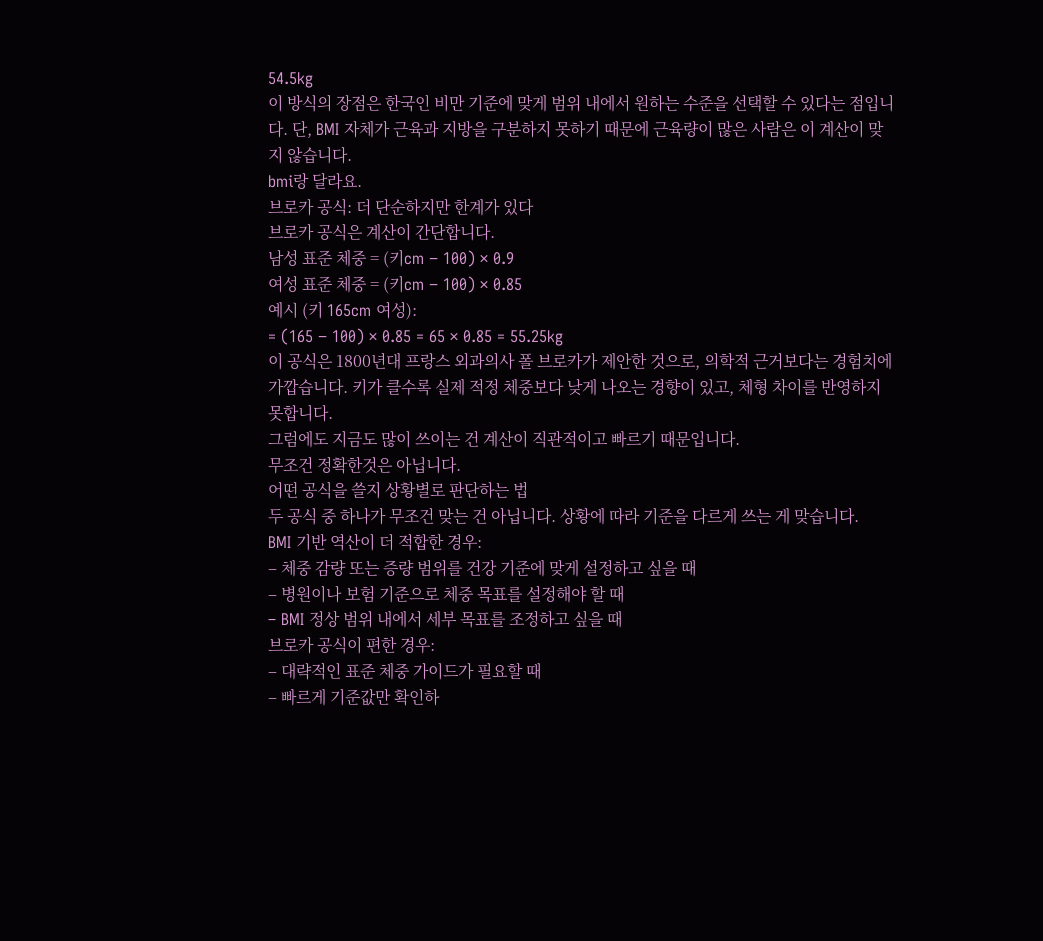54.5kg
이 방식의 장점은 한국인 비만 기준에 맞게 범위 내에서 원하는 수준을 선택할 수 있다는 점입니다. 단, BMI 자체가 근육과 지방을 구분하지 못하기 때문에 근육량이 많은 사람은 이 계산이 맞지 않습니다.
bmi랑 달라요.
브로카 공식: 더 단순하지만 한계가 있다
브로카 공식은 계산이 간단합니다.
남성 표준 체중 = (키cm − 100) × 0.9
여성 표준 체중 = (키cm − 100) × 0.85
예시 (키 165cm 여성):
= (165 − 100) × 0.85 = 65 × 0.85 = 55.25kg
이 공식은 1800년대 프랑스 외과의사 폴 브로카가 제안한 것으로, 의학적 근거보다는 경험치에 가깝습니다. 키가 클수록 실제 적정 체중보다 낮게 나오는 경향이 있고, 체형 차이를 반영하지 못합니다.
그럼에도 지금도 많이 쓰이는 건 계산이 직관적이고 빠르기 때문입니다.
무조건 정확한것은 아닙니다.
어떤 공식을 쓸지 상황별로 판단하는 법
두 공식 중 하나가 무조건 맞는 건 아닙니다. 상황에 따라 기준을 다르게 쓰는 게 맞습니다.
BMI 기반 역산이 더 적합한 경우:
– 체중 감량 또는 증량 범위를 건강 기준에 맞게 설정하고 싶을 때
– 병원이나 보험 기준으로 체중 목표를 설정해야 할 때
– BMI 정상 범위 내에서 세부 목표를 조정하고 싶을 때
브로카 공식이 편한 경우:
– 대략적인 표준 체중 가이드가 필요할 때
– 빠르게 기준값만 확인하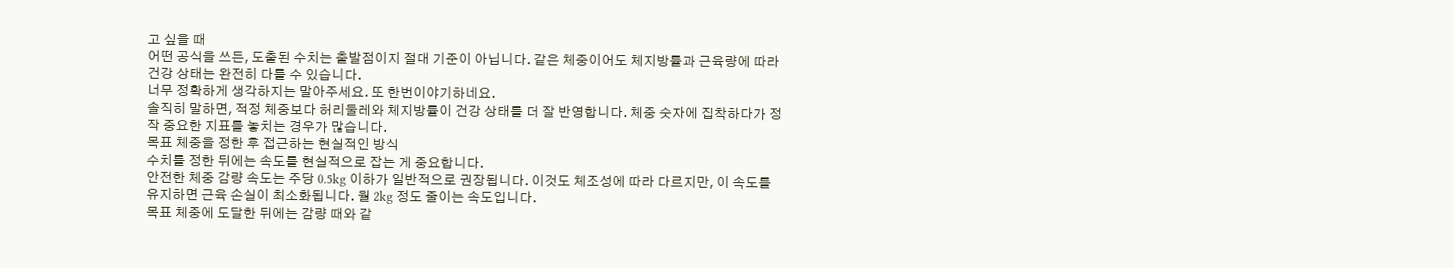고 싶을 때
어떤 공식을 쓰든, 도출된 수치는 출발점이지 절대 기준이 아닙니다. 같은 체중이어도 체지방률과 근육량에 따라 건강 상태는 완전히 다를 수 있습니다.
너무 정확하게 생각하지는 말아주세요. 또 한번이야기하네요.
솔직히 말하면, 적정 체중보다 허리둘레와 체지방률이 건강 상태를 더 잘 반영합니다. 체중 숫자에 집착하다가 정작 중요한 지표를 놓치는 경우가 많습니다.
목표 체중을 정한 후 접근하는 현실적인 방식
수치를 정한 뒤에는 속도를 현실적으로 잡는 게 중요합니다.
안전한 체중 감량 속도는 주당 0.5kg 이하가 일반적으로 권장됩니다. 이것도 체조성에 따라 다르지만, 이 속도를 유지하면 근육 손실이 최소화됩니다. 월 2kg 정도 줄이는 속도입니다.
목표 체중에 도달한 뒤에는 감량 때와 같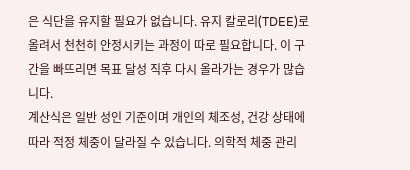은 식단을 유지할 필요가 없습니다. 유지 칼로리(TDEE)로 올려서 천천히 안정시키는 과정이 따로 필요합니다. 이 구간을 빠뜨리면 목표 달성 직후 다시 올라가는 경우가 많습니다.
계산식은 일반 성인 기준이며 개인의 체조성, 건강 상태에 따라 적정 체중이 달라질 수 있습니다. 의학적 체중 관리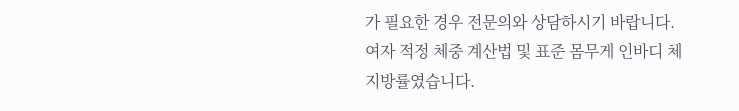가 필요한 경우 전문의와 상담하시기 바랍니다.
여자 적정 체중 계산법 및 표준 몸무게 인바디 체지방률였습니다.